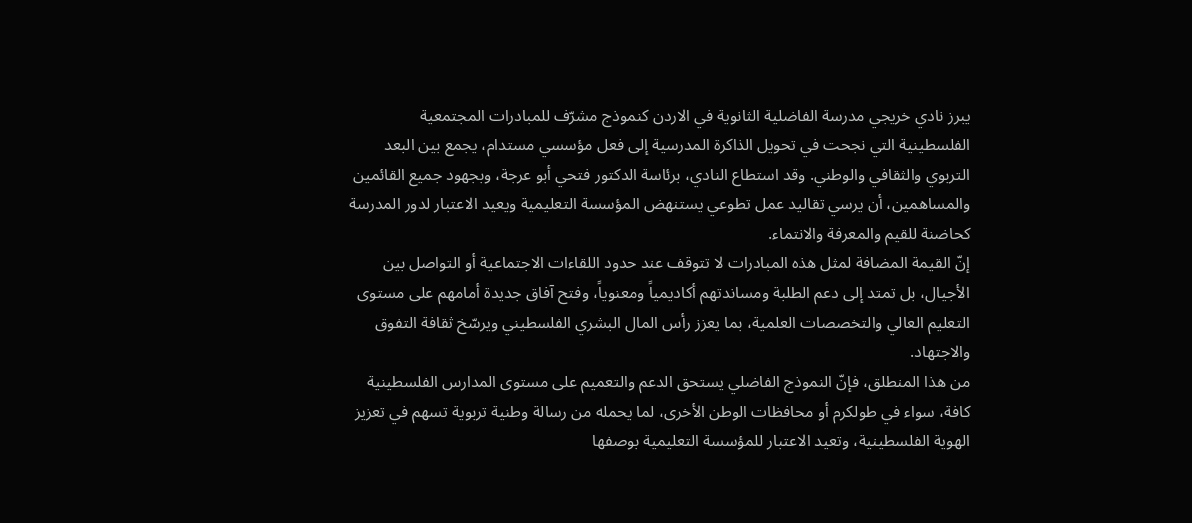يبرز نادي خريجي مدرسة الفاضلية الثانوية في الاردن كنموذج مشرّف للمبادرات المجتمعية الفلسطينية التي نجحت في تحويل الذاكرة المدرسية إلى فعل مؤسسي مستدام، يجمع بين البعد التربوي والثقافي والوطني. وقد استطاع النادي، برئاسة الدكتور فتحي أبو عرجة، وبجهود جميع القائمين والمساهمين، أن يرسي تقاليد عمل تطوعي يستنهض المؤسسة التعليمية ويعيد الاعتبار لدور المدرسة كحاضنة للقيم والمعرفة والانتماء.
إنّ القيمة المضافة لمثل هذه المبادرات لا تتوقف عند حدود اللقاءات الاجتماعية أو التواصل بين الأجيال، بل تمتد إلى دعم الطلبة ومساندتهم أكاديمياً ومعنوياً، وفتح آفاق جديدة أمامهم على مستوى التعليم العالي والتخصصات العلمية، بما يعزز رأس المال البشري الفلسطيني ويرسّخ ثقافة التفوق والاجتهاد.
من هذا المنطلق، فإنّ النموذج الفاضلي يستحق الدعم والتعميم على مستوى المدارس الفلسطينية كافة، سواء في طولكرم أو محافظات الوطن الأخرى، لما يحمله من رسالة وطنية تربوية تسهم في تعزيز الهوية الفلسطينية، وتعيد الاعتبار للمؤسسة التعليمية بوصفها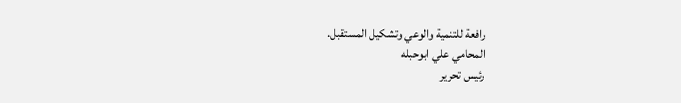رافعة للتنمية والوعي وتشكيل المستقبل.
المحامي علي ابوحبله
رئيس تحرير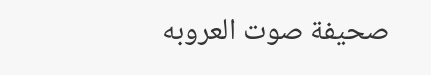صحيفة صوت العروبه